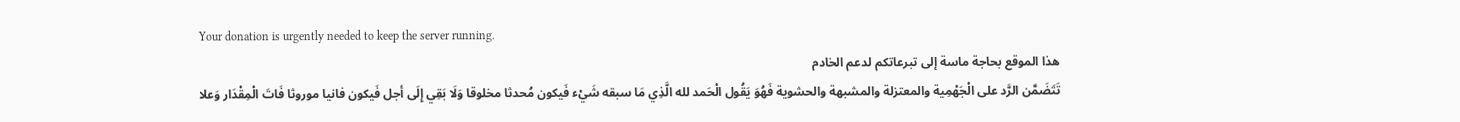Your donation is urgently needed to keep the server running.
هذا الموقع بحاجة ماسة إلى تبرعاتكم لدعم الخادم
تَتَضَمَّن الرَّد على الْجَهْمِية والمعتزلة والمشبهة والحشوية فَهُوَ يَقُول الْحَمد لله الَّذِي مَا سبقه شَيْء فَيكون مُحدثا مخلوقا وَلَا بَقِي إِلَى أجل فَيكون فانيا موروثا فَاتَ الْمِقْدَار وَعلا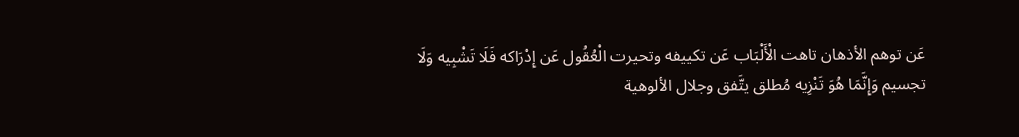عَن توهم الأذهان تاهت الْأَلْبَاب عَن تكييفه وتحيرت الْعُقُول عَن إِدْرَاكه فَلَا تَشْبِيه وَلَا تجسيم وَإِنَّمَا هُوَ تَنْزِيه مُطلق يتَّفق وجلال الألوهية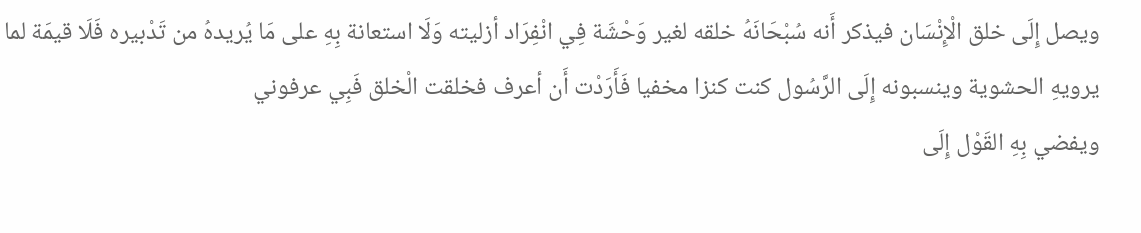ويصل إِلَى خلق الْإِنْسَان فيذكر أَنه سُبْحَانَهُ خلقه لغير وَحْشَة فِي انْفِرَاد أزليته وَلَا استعانة بِهِ على مَا يُريدهُ من تَدْبيره فَلَا قيمَة لما يرويهِ الحشوية وينسبونه إِلَى الرَّسُول كنت كنزا مخفيا فَأَرَدْت أَن أعرف فخلقت الْخلق فَبِي عرفوني
ويفضي بِهِ القَوْل إِلَى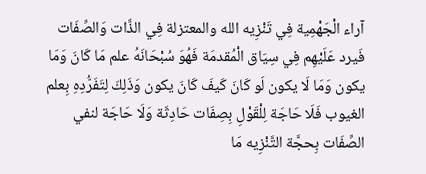آراء الْجَهْمِية فِي تَنْزِيه الله والمعتزلة فِي الذَّات وَالصِّفَات فَيرد عَلَيْهِم فِي سِيَاق الْمُقدمَة فَهُوَ سُبْحَانَهُ علم مَا كَانَ وَمَا يكون وَمَا لَا يكون لَو كَانَ كَيفَ كَانَ يكون وَذَلِكَ لِتَفَرُّدِهِ بِعلم الغيوب فَلَا حَاجَة لِلْقَوْلِ بِصِفَات حَادِثَة وَلَا حَاجَة لنفي الصِّفَات بِحجَّة التَّنْزِيه مَا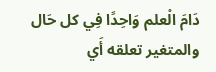دَامَ الْعلم وَاحِدًا فِي كل حَال والمتغير تعلقه أَي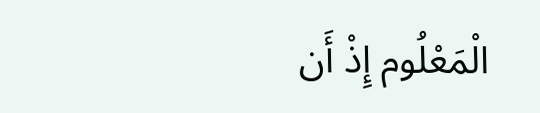الْمَعْلُوم إِذْ أَن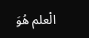الْعلم هُوَ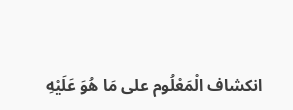انكشاف الْمَعْلُوم على مَا هُوَ عَلَيْهِ